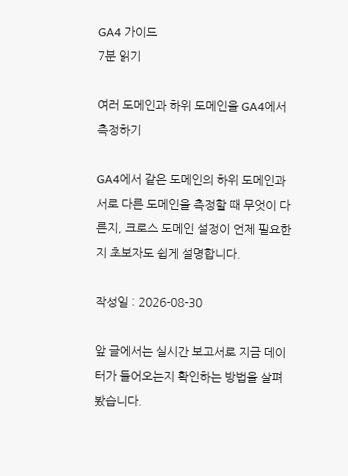GA4 가이드
7분 읽기

여러 도메인과 하위 도메인을 GA4에서 측정하기

GA4에서 같은 도메인의 하위 도메인과 서로 다른 도메인을 측정할 때 무엇이 다른지, 크로스 도메인 설정이 언제 필요한지 초보자도 쉽게 설명합니다.

작성일 : 2026-08-30

앞 글에서는 실시간 보고서로 지금 데이터가 들어오는지 확인하는 방법을 살펴봤습니다.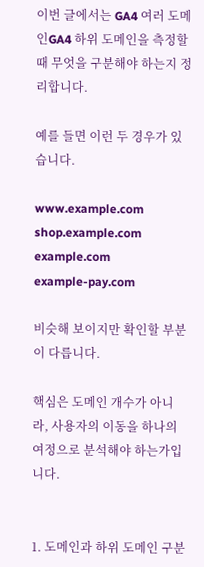이번 글에서는 GA4 여러 도메인GA4 하위 도메인을 측정할 때 무엇을 구분해야 하는지 정리합니다.

예를 들면 이런 두 경우가 있습니다.

www.example.com
shop.example.com
example.com
example-pay.com

비슷해 보이지만 확인할 부분이 다릅니다.

핵심은 도메인 개수가 아니라, 사용자의 이동을 하나의 여정으로 분석해야 하는가입니다.


1. 도메인과 하위 도메인 구분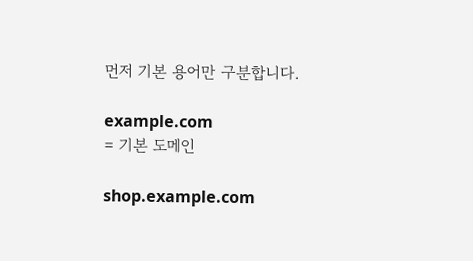먼저 기본 용어만 구분합니다.

example.com
= 기본 도메인

shop.example.com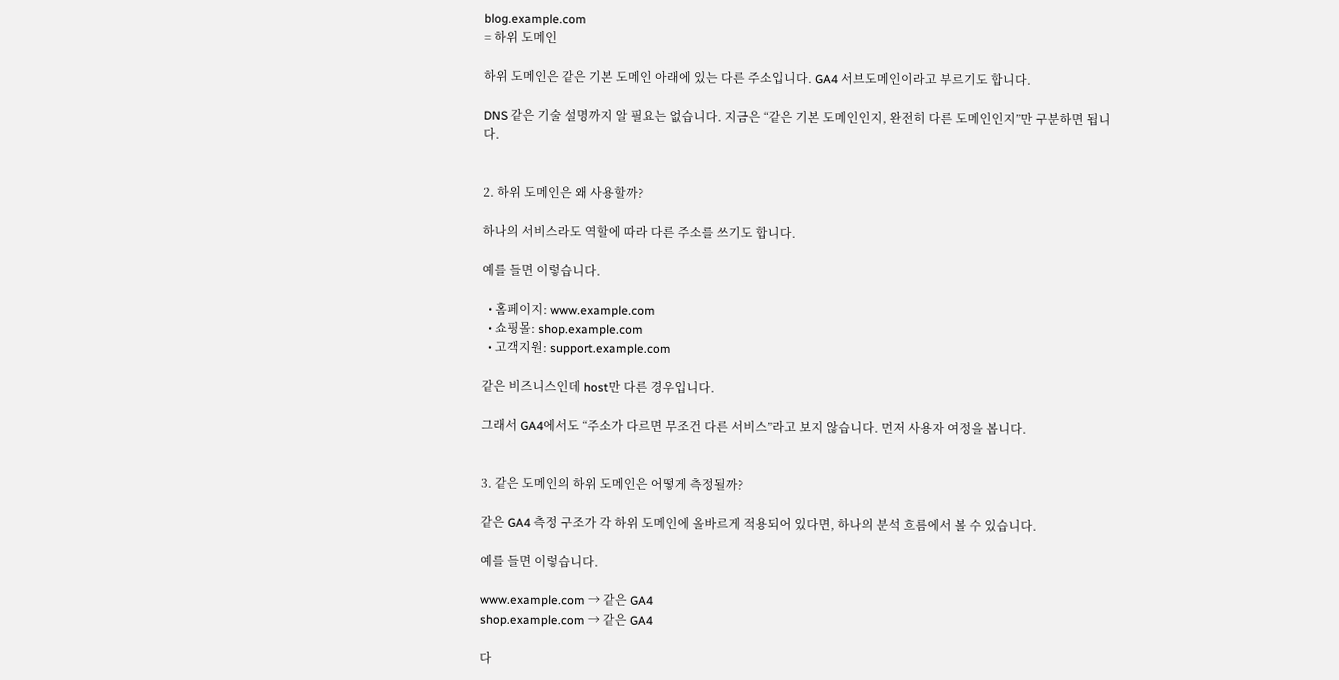blog.example.com
= 하위 도메인

하위 도메인은 같은 기본 도메인 아래에 있는 다른 주소입니다. GA4 서브도메인이라고 부르기도 합니다.

DNS 같은 기술 설명까지 알 필요는 없습니다. 지금은 “같은 기본 도메인인지, 완전히 다른 도메인인지”만 구분하면 됩니다.


2. 하위 도메인은 왜 사용할까?

하나의 서비스라도 역할에 따라 다른 주소를 쓰기도 합니다.

예를 들면 이렇습니다.

  • 홈페이지: www.example.com
  • 쇼핑몰: shop.example.com
  • 고객지원: support.example.com

같은 비즈니스인데 host만 다른 경우입니다.

그래서 GA4에서도 “주소가 다르면 무조건 다른 서비스”라고 보지 않습니다. 먼저 사용자 여정을 봅니다.


3. 같은 도메인의 하위 도메인은 어떻게 측정될까?

같은 GA4 측정 구조가 각 하위 도메인에 올바르게 적용되어 있다면, 하나의 분석 흐름에서 볼 수 있습니다.

예를 들면 이렇습니다.

www.example.com → 같은 GA4
shop.example.com → 같은 GA4

다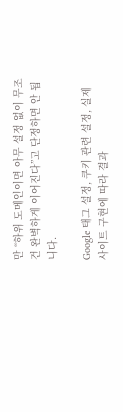만 “하위 도메인이면 아무 설정 없이 무조건 완벽하게 이어진다”고 단정하면 안 됩니다.

Google 태그 설정, 쿠키 관련 설정, 실제 사이트 구현에 따라 결과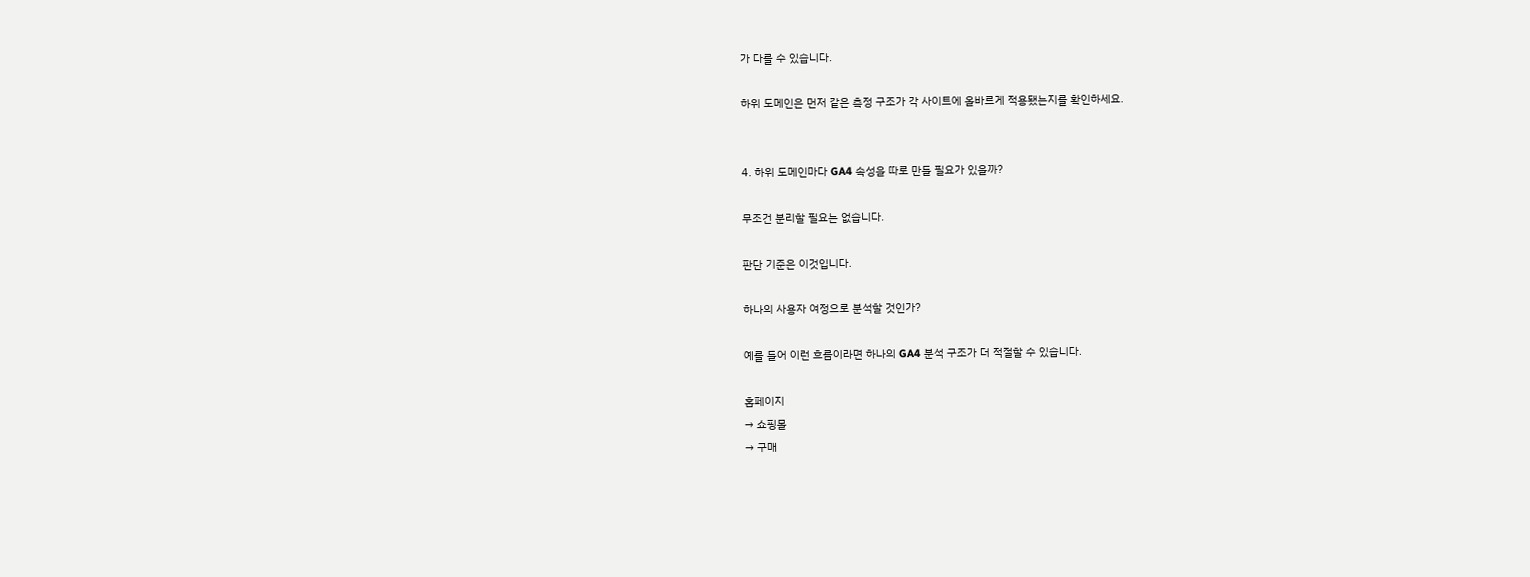가 다를 수 있습니다.

하위 도메인은 먼저 같은 측정 구조가 각 사이트에 올바르게 적용됐는지를 확인하세요.


4. 하위 도메인마다 GA4 속성을 따로 만들 필요가 있을까?

무조건 분리할 필요는 없습니다.

판단 기준은 이것입니다.

하나의 사용자 여정으로 분석할 것인가?

예를 들어 이런 흐름이라면 하나의 GA4 분석 구조가 더 적절할 수 있습니다.

홈페이지
→ 쇼핑몰
→ 구매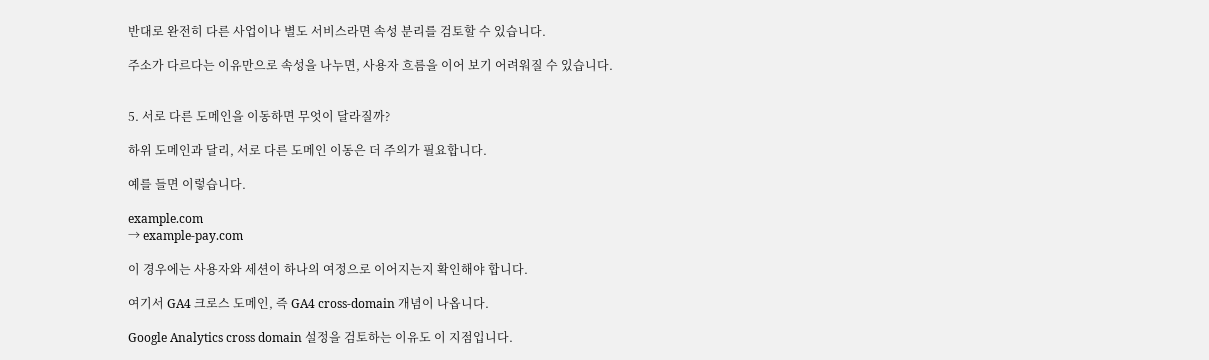반대로 완전히 다른 사업이나 별도 서비스라면 속성 분리를 검토할 수 있습니다.

주소가 다르다는 이유만으로 속성을 나누면, 사용자 흐름을 이어 보기 어려워질 수 있습니다.


5. 서로 다른 도메인을 이동하면 무엇이 달라질까?

하위 도메인과 달리, 서로 다른 도메인 이동은 더 주의가 필요합니다.

예를 들면 이렇습니다.

example.com
→ example-pay.com

이 경우에는 사용자와 세션이 하나의 여정으로 이어지는지 확인해야 합니다.

여기서 GA4 크로스 도메인, 즉 GA4 cross-domain 개념이 나옵니다.

Google Analytics cross domain 설정을 검토하는 이유도 이 지점입니다.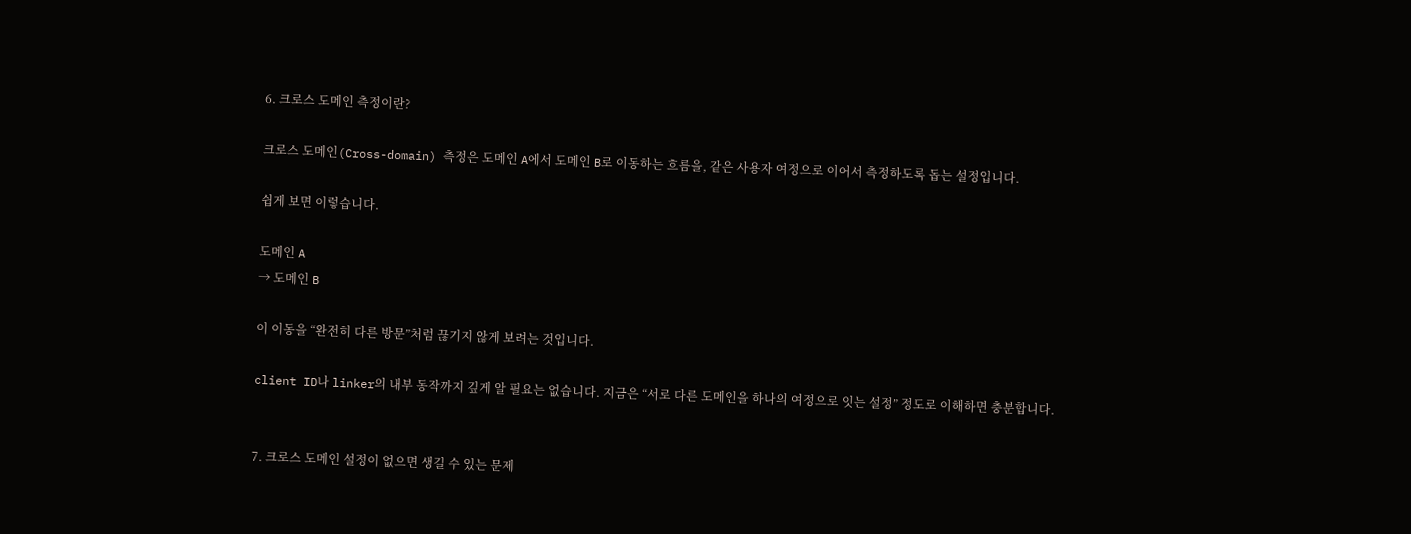6. 크로스 도메인 측정이란?

크로스 도메인(Cross-domain) 측정은 도메인 A에서 도메인 B로 이동하는 흐름을, 같은 사용자 여정으로 이어서 측정하도록 돕는 설정입니다.

쉽게 보면 이렇습니다.

도메인 A
→ 도메인 B

이 이동을 “완전히 다른 방문”처럼 끊기지 않게 보려는 것입니다.

client ID나 linker의 내부 동작까지 깊게 알 필요는 없습니다. 지금은 “서로 다른 도메인을 하나의 여정으로 잇는 설정” 정도로 이해하면 충분합니다.


7. 크로스 도메인 설정이 없으면 생길 수 있는 문제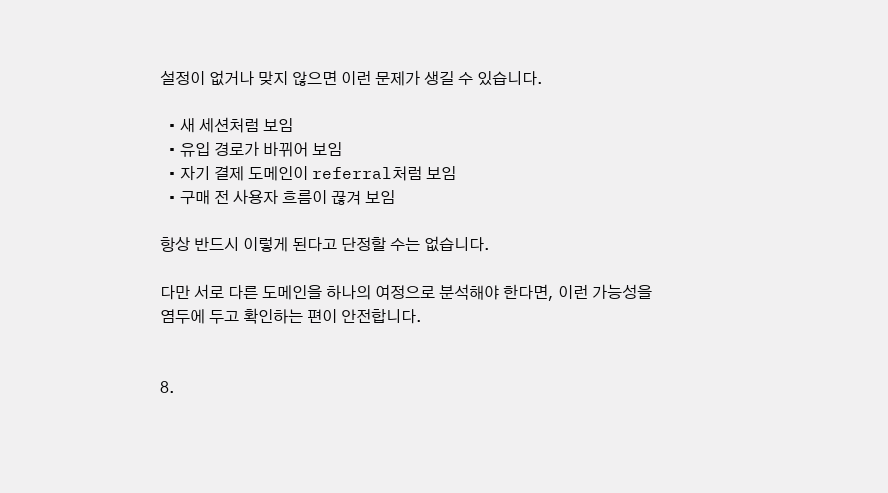설정이 없거나 맞지 않으면 이런 문제가 생길 수 있습니다.

  • 새 세션처럼 보임
  • 유입 경로가 바뀌어 보임
  • 자기 결제 도메인이 referral처럼 보임
  • 구매 전 사용자 흐름이 끊겨 보임

항상 반드시 이렇게 된다고 단정할 수는 없습니다.

다만 서로 다른 도메인을 하나의 여정으로 분석해야 한다면, 이런 가능성을 염두에 두고 확인하는 편이 안전합니다.


8.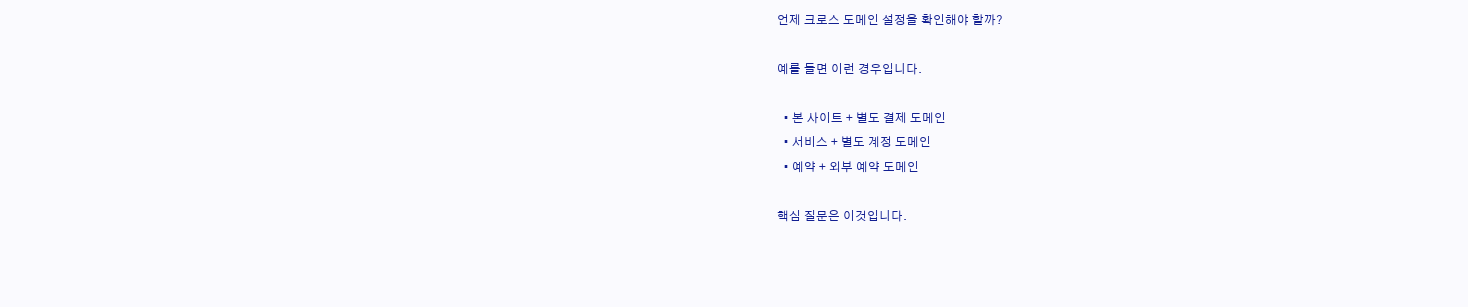언제 크로스 도메인 설정을 확인해야 할까?

예를 들면 이런 경우입니다.

  • 본 사이트 + 별도 결제 도메인
  • 서비스 + 별도 계정 도메인
  • 예약 + 외부 예약 도메인

핵심 질문은 이것입니다.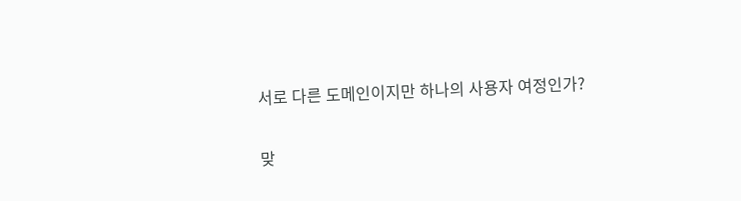서로 다른 도메인이지만 하나의 사용자 여정인가?

맞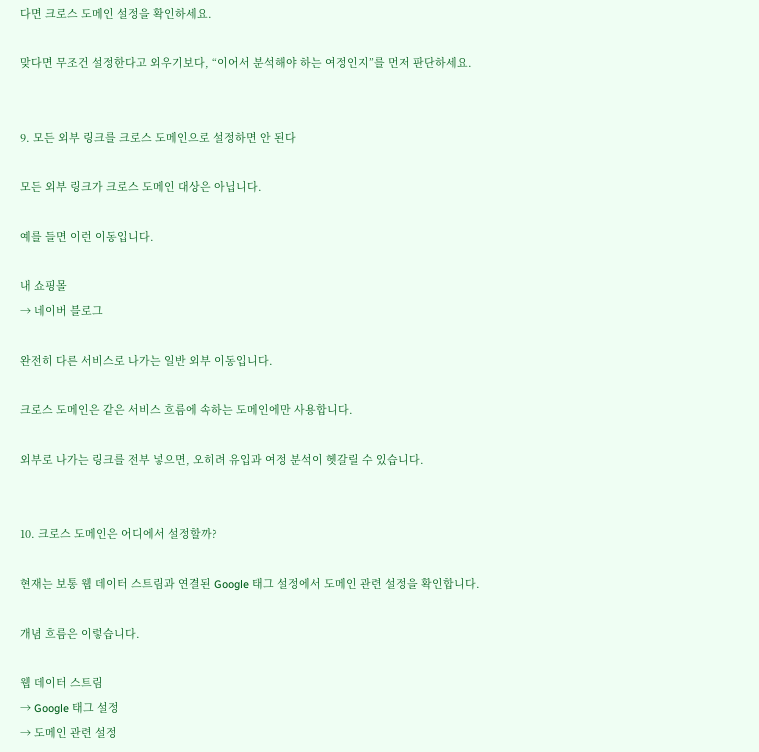다면 크로스 도메인 설정을 확인하세요.

맞다면 무조건 설정한다고 외우기보다, “이어서 분석해야 하는 여정인지”를 먼저 판단하세요.


9. 모든 외부 링크를 크로스 도메인으로 설정하면 안 된다

모든 외부 링크가 크로스 도메인 대상은 아닙니다.

예를 들면 이런 이동입니다.

내 쇼핑몰
→ 네이버 블로그

완전히 다른 서비스로 나가는 일반 외부 이동입니다.

크로스 도메인은 같은 서비스 흐름에 속하는 도메인에만 사용합니다.

외부로 나가는 링크를 전부 넣으면, 오히려 유입과 여정 분석이 헷갈릴 수 있습니다.


10. 크로스 도메인은 어디에서 설정할까?

현재는 보통 웹 데이터 스트림과 연결된 Google 태그 설정에서 도메인 관련 설정을 확인합니다.

개념 흐름은 이렇습니다.

웹 데이터 스트림
→ Google 태그 설정
→ 도메인 관련 설정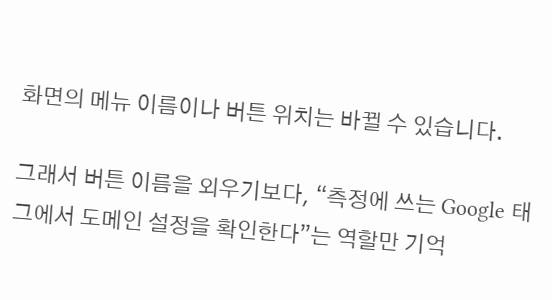화면의 메뉴 이름이나 버튼 위치는 바뀔 수 있습니다.

그래서 버튼 이름을 외우기보다, “측정에 쓰는 Google 태그에서 도메인 설정을 확인한다”는 역할만 기억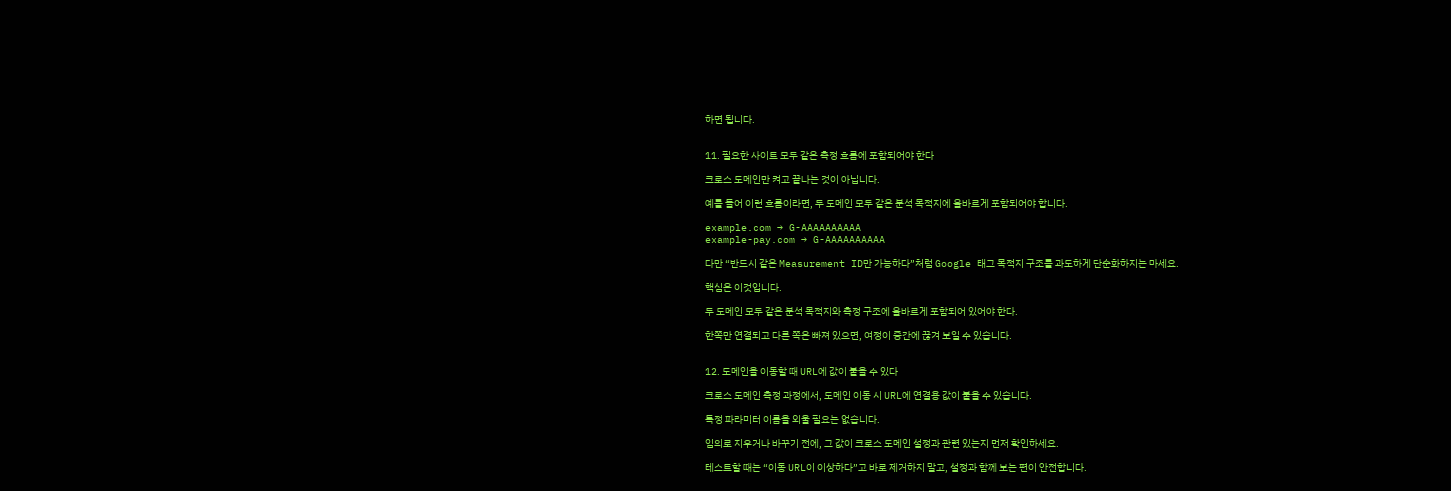하면 됩니다.


11. 필요한 사이트 모두 같은 측정 흐름에 포함되어야 한다

크로스 도메인만 켜고 끝나는 것이 아닙니다.

예를 들어 이런 흐름이라면, 두 도메인 모두 같은 분석 목적지에 올바르게 포함되어야 합니다.

example.com → G-AAAAAAAAAA
example-pay.com → G-AAAAAAAAAA

다만 “반드시 같은 Measurement ID만 가능하다”처럼 Google 태그 목적지 구조를 과도하게 단순화하지는 마세요.

핵심은 이것입니다.

두 도메인 모두 같은 분석 목적지와 측정 구조에 올바르게 포함되어 있어야 한다.

한쪽만 연결되고 다른 쪽은 빠져 있으면, 여정이 중간에 끊겨 보일 수 있습니다.


12. 도메인을 이동할 때 URL에 값이 붙을 수 있다

크로스 도메인 측정 과정에서, 도메인 이동 시 URL에 연결용 값이 붙을 수 있습니다.

특정 파라미터 이름을 외울 필요는 없습니다.

임의로 지우거나 바꾸기 전에, 그 값이 크로스 도메인 설정과 관련 있는지 먼저 확인하세요.

테스트할 때는 “이동 URL이 이상하다”고 바로 제거하지 말고, 설정과 함께 보는 편이 안전합니다.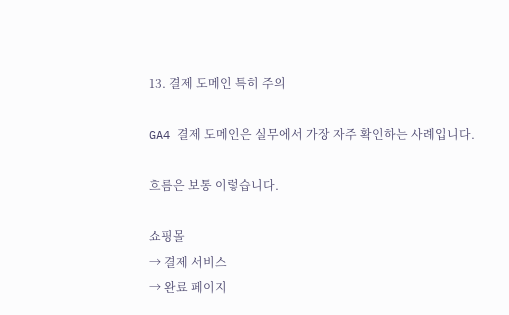13. 결제 도메인 특히 주의

GA4 결제 도메인은 실무에서 가장 자주 확인하는 사례입니다.

흐름은 보통 이렇습니다.

쇼핑몰
→ 결제 서비스
→ 완료 페이지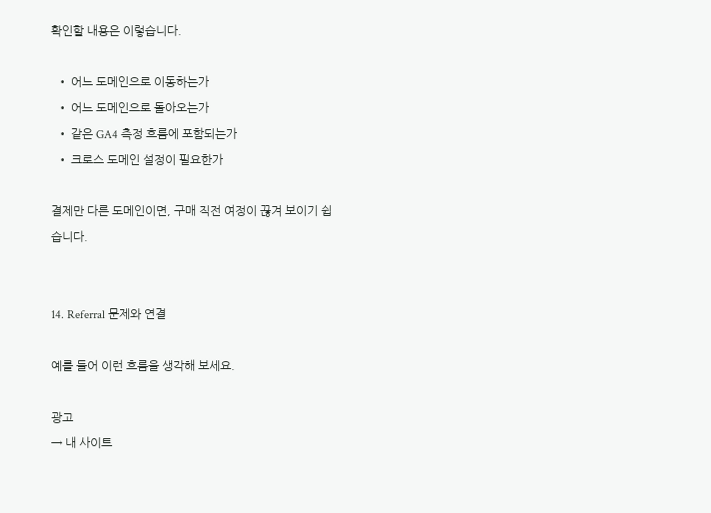확인할 내용은 이렇습니다.

  • 어느 도메인으로 이동하는가
  • 어느 도메인으로 돌아오는가
  • 같은 GA4 측정 흐름에 포함되는가
  • 크로스 도메인 설정이 필요한가

결제만 다른 도메인이면, 구매 직전 여정이 끊겨 보이기 쉽습니다.


14. Referral 문제와 연결

예를 들어 이런 흐름을 생각해 보세요.

광고
→ 내 사이트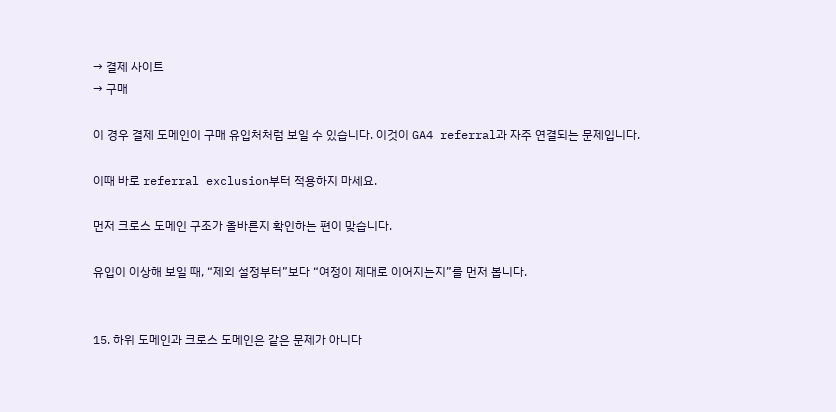→ 결제 사이트
→ 구매

이 경우 결제 도메인이 구매 유입처처럼 보일 수 있습니다. 이것이 GA4 referral과 자주 연결되는 문제입니다.

이때 바로 referral exclusion부터 적용하지 마세요.

먼저 크로스 도메인 구조가 올바른지 확인하는 편이 맞습니다.

유입이 이상해 보일 때, “제외 설정부터”보다 “여정이 제대로 이어지는지”를 먼저 봅니다.


15. 하위 도메인과 크로스 도메인은 같은 문제가 아니다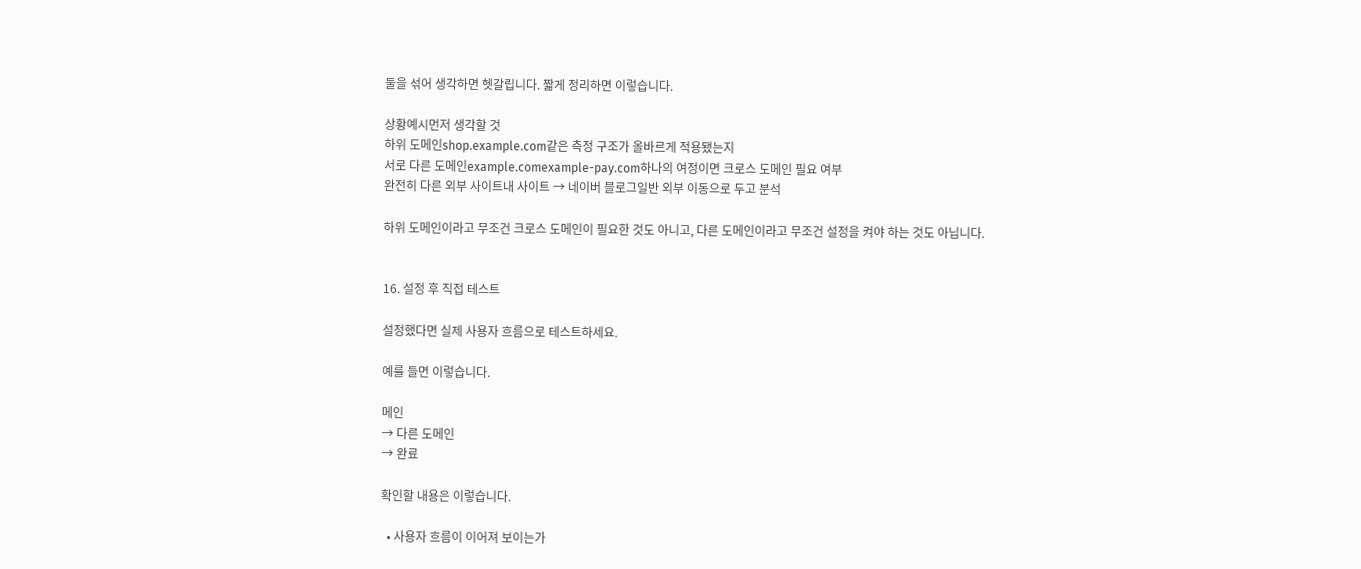둘을 섞어 생각하면 헷갈립니다. 짧게 정리하면 이렇습니다.

상황예시먼저 생각할 것
하위 도메인shop.example.com같은 측정 구조가 올바르게 적용됐는지
서로 다른 도메인example.comexample-pay.com하나의 여정이면 크로스 도메인 필요 여부
완전히 다른 외부 사이트내 사이트 → 네이버 블로그일반 외부 이동으로 두고 분석

하위 도메인이라고 무조건 크로스 도메인이 필요한 것도 아니고, 다른 도메인이라고 무조건 설정을 켜야 하는 것도 아닙니다.


16. 설정 후 직접 테스트

설정했다면 실제 사용자 흐름으로 테스트하세요.

예를 들면 이렇습니다.

메인
→ 다른 도메인
→ 완료

확인할 내용은 이렇습니다.

  • 사용자 흐름이 이어져 보이는가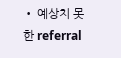• 예상치 못한 referral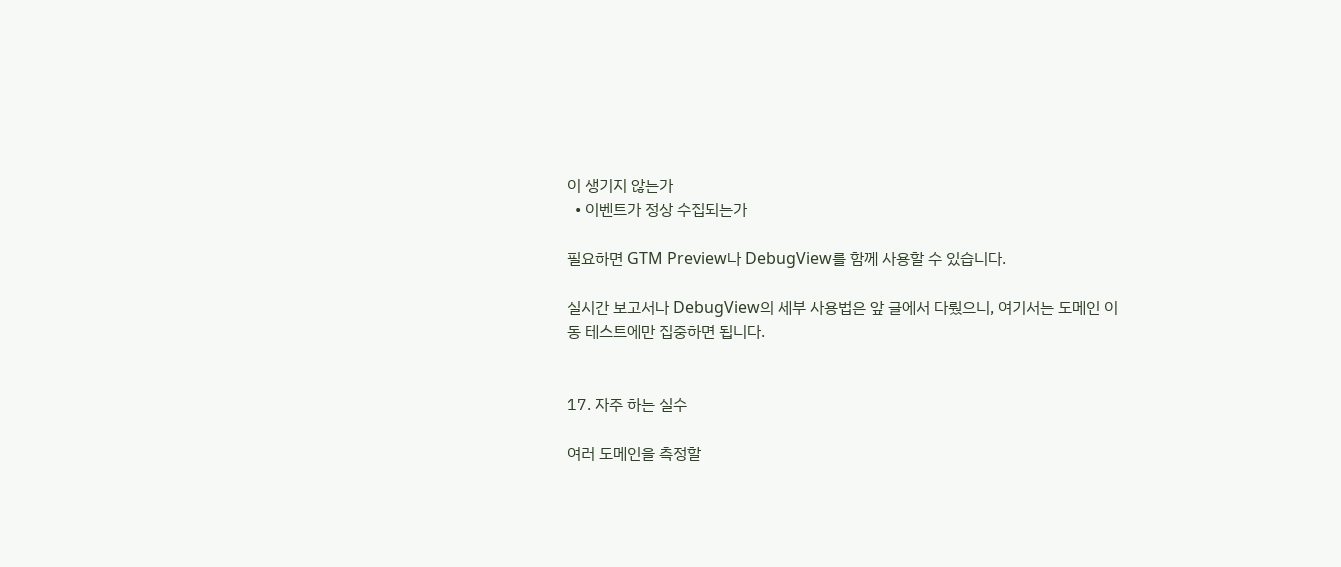이 생기지 않는가
  • 이벤트가 정상 수집되는가

필요하면 GTM Preview나 DebugView를 함께 사용할 수 있습니다.

실시간 보고서나 DebugView의 세부 사용법은 앞 글에서 다뤘으니, 여기서는 도메인 이동 테스트에만 집중하면 됩니다.


17. 자주 하는 실수

여러 도메인을 측정할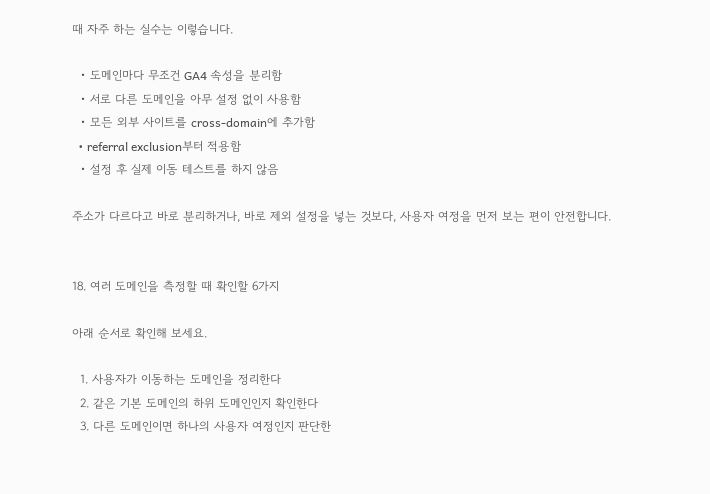때 자주 하는 실수는 이렇습니다.

  • 도메인마다 무조건 GA4 속성을 분리함
  • 서로 다른 도메인을 아무 설정 없이 사용함
  • 모든 외부 사이트를 cross-domain에 추가함
  • referral exclusion부터 적용함
  • 설정 후 실제 이동 테스트를 하지 않음

주소가 다르다고 바로 분리하거나, 바로 제외 설정을 넣는 것보다, 사용자 여정을 먼저 보는 편이 안전합니다.


18. 여러 도메인을 측정할 때 확인할 6가지

아래 순서로 확인해 보세요.

  1. 사용자가 이동하는 도메인을 정리한다
  2. 같은 기본 도메인의 하위 도메인인지 확인한다
  3. 다른 도메인이면 하나의 사용자 여정인지 판단한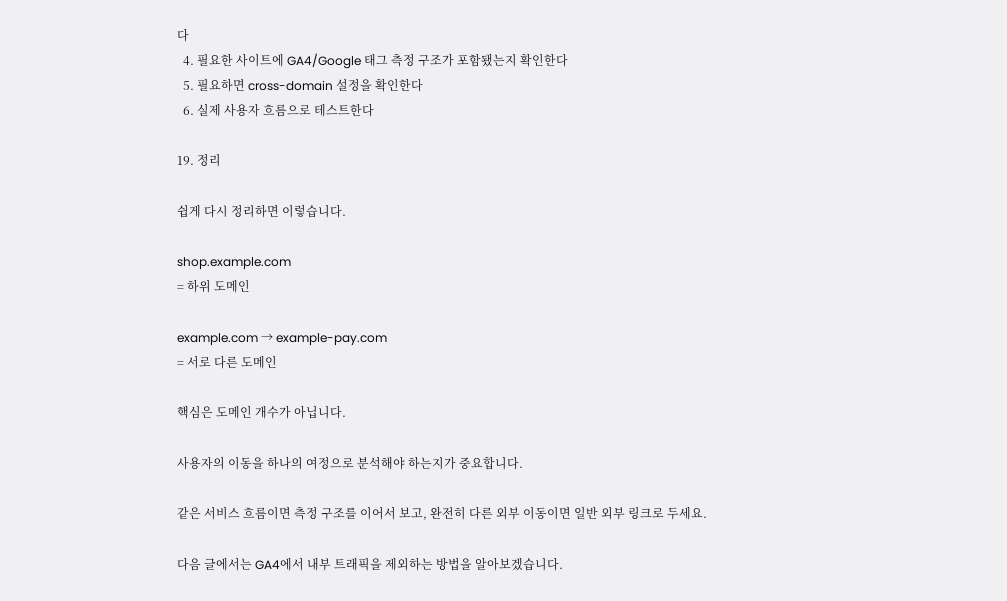다
  4. 필요한 사이트에 GA4/Google 태그 측정 구조가 포함됐는지 확인한다
  5. 필요하면 cross-domain 설정을 확인한다
  6. 실제 사용자 흐름으로 테스트한다

19. 정리

쉽게 다시 정리하면 이렇습니다.

shop.example.com
= 하위 도메인

example.com → example-pay.com
= 서로 다른 도메인

핵심은 도메인 개수가 아닙니다.

사용자의 이동을 하나의 여정으로 분석해야 하는지가 중요합니다.

같은 서비스 흐름이면 측정 구조를 이어서 보고, 완전히 다른 외부 이동이면 일반 외부 링크로 두세요.

다음 글에서는 GA4에서 내부 트래픽을 제외하는 방법을 알아보겠습니다.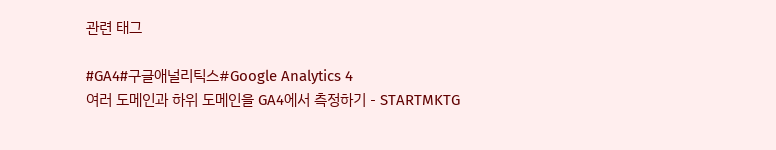관련 태그

#GA4#구글애널리틱스#Google Analytics 4
여러 도메인과 하위 도메인을 GA4에서 측정하기 - STARTMKTG